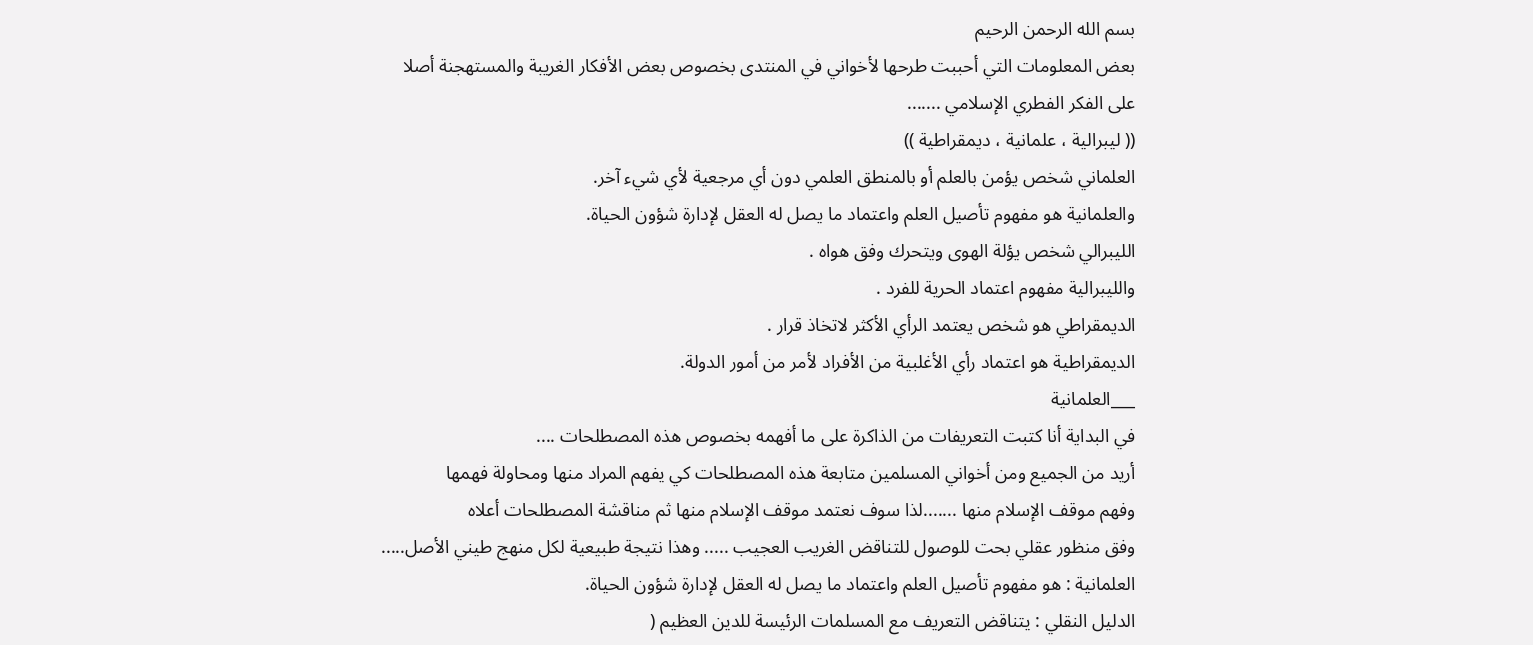بسم الله الرحمن الرحيم
بعض المعلومات التي أحببت طرحها لأخواني في المنتدى بخصوص بعض الأفكار الغريبة والمستهجنة أصلا
على الفكر الفطري الإسلامي .......
(( ليبرالية ، علمانية ، ديمقراطية ))
العلماني شخص يؤمن بالعلم أو بالمنطق العلمي دون أي مرجعية لأي شيء آخر.
والعلمانية هو مفهوم تأصيل العلم واعتماد ما يصل له العقل لإدارة شؤون الحياة.
الليبرالي شخص يؤلة الهوى ويتحرك وفق هواه .
والليبرالية مفهوم اعتماد الحرية للفرد .
الديمقراطي هو شخص يعتمد الرأي الأكثر لاتخاذ قرار .
الديمقراطية هو اعتماد رأي الأغلبية من الأفراد لأمر من أمور الدولة.
___العلمانية
في البداية أنا كتبت التعريفات من الذاكرة على ما أفهمه بخصوص هذه المصطلحات ....
أريد من الجميع ومن أخواني المسلمين متابعة هذه المصطلحات كي يفهم المراد منها ومحاولة فهمها
وفهم موقف الإسلام منها .......لذا سوف نعتمد موقف الإسلام منها ثم مناقشة المصطلحات أعلاه
وفق منظور عقلي بحت للوصول للتناقض الغريب العجيب ..... وهذا نتيجة طبيعية لكل منهج طيني الأصل.....
العلمانية : هو مفهوم تأصيل العلم واعتماد ما يصل له العقل لإدارة شؤون الحياة.
الدليل النقلي : يتناقض التعريف مع المسلمات الرئيسة للدين العظيم (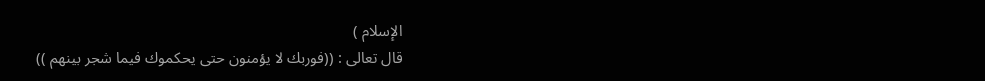الإسلام )
قال تعالى : ((فوربك لا يؤمنون حتى يحكموك فيما شجر بينهم ))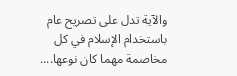والآية تدل على تصريح عام باستخدام الإسلام في كل مخاصمة مهما كان نوعها....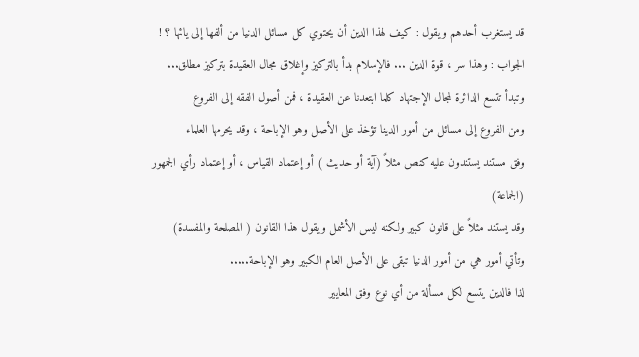قد يستغرب أحدهم ويقول : كيف لهذا الدين أن يحتوي كل مسائل الدنيا من ألفها إلى يائها ؟ !
الجواب : وهذا سر ، قوة الدين ... فالإسلام بدأ بالتركيز وإغلاق مجال العقيدة بتركيز مطلق...
وتبدأ تتسع الدائرة لمجال الإجتهاد كلما ابتعدنا عن العقيدة ، فمن أصول الفقه إلى الفروع
ومن الفروع إلى مسائل من أمور الدينا تؤخذ على الأصل وهو الإباحة ، وقد يحرمها العلماء
وفق مستند يستندون عليه كنص مثلاً (آية أو حديث ) أو إعتماد القياس ، أو إعتماد رأي الجمهور (الجماعة)
وقد يستند مثلاً على قانون كبير ولكنه ليس الأشمل ويقول هذا القانون ( المصلحة والمفسدة)
وتأتي أمور هي من أمور الدنيا تبقى على الأصل العام الكبير وهو الإباحة.....
لذا فالدين يتسع لكل مسألة من أي نوع وفق المعايير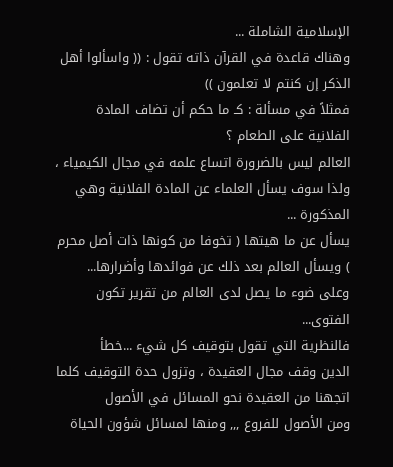الإسلامية الشاملة ...
وهناك قاعدة في القرآن ذاته تقول : (( واسألوا أهل الذكر إن كنتم لا تعلمون ))
فمثلاً في مسألة : كـ ما حكم أن تضاف المادة الفلانية على الطعام ؟
العالم ليس بالضرورة اتساع علمه في مجال الكيمياء ، ولذا سوف يسأل العلماء عن المادة الفلانية وهي المذكورة ...
يسأل عن ما هيتها ( تخوفا من كونها ذات أصل محرم ) ويسأل العالم بعد ذلك عن فوائدها وأضرارها...
وعلى ضوء ما يصل لدى العالم من تقرير تكون الفتوى...
فالنظرية التي تقول بتوقيف كل شيء ...خطأ
الدين وقف مجال العقيدة ، وتزول حدة التوقيف كلما اتجهنا من العقيدة نحو المسائل في الأصول
ومن الأصول للفروع ,,, ومنها لمسائل شؤون الحياة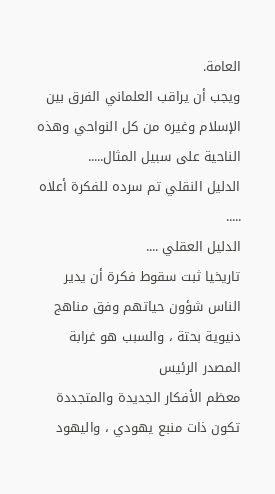العامة.
ويجب أن يراقب العلماني الفرق بين الإسلام وغيره من كل النواحي وهذه الناحية على سبيل المثال.....
الدليل النقلي تم سرده للفكرة أعلاه .....
الدليل العقلي ....
تاريخيا ثبت سقوط فكرة أن يدير الناس شؤون حياتهم وفق مناهج دنيوية بحتة ، والسبب هو غرابة المصدر الرئيس
معظم الأفكار الجديدة والمتجددة تكون ذات منبع يهودي ، واليهود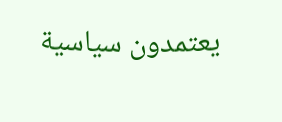يعتمدون سياسية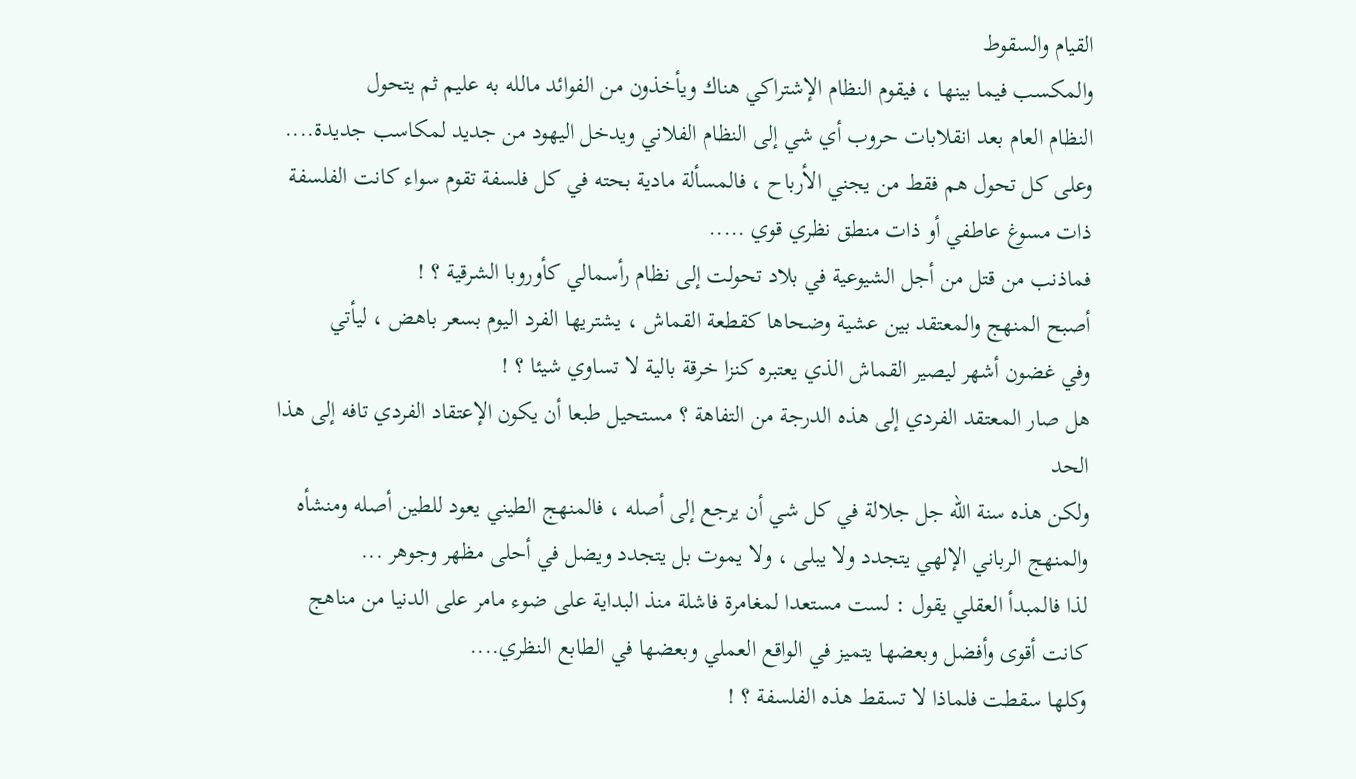القيام والسقوط
والمكسب فيما بينها ، فيقوم النظام الإشتراكي هناك ويأخذون من الفوائد مالله به عليم ثم يتحول
النظام العام بعد انقلابات حروب أي شي إلى النظام الفلاني ويدخل اليهود من جديد لمكاسب جديدة....
وعلى كل تحول هم فقط من يجني الأرباح ، فالمسألة مادية بحته في كل فلسفة تقوم سواء كانت الفلسفة
ذات مسوغ عاطفي أو ذات منطق نظري قوي .....
فماذنب من قتل من أجل الشيوعية في بلاد تحولت إلى نظام رأسمالي كأوروبا الشرقية ؟ !
أصبح المنهج والمعتقد بين عشية وضحاها كقطعة القماش ، يشتريها الفرد اليوم بسعر باهض ، ليأتي
وفي غضون أشهر ليصير القماش الذي يعتبره كنزا خرقة بالية لا تساوي شيئا ؟ !
هل صار المعتقد الفردي إلى هذه الدرجة من التفاهة ؟ مستحيل طبعا أن يكون الإعتقاد الفردي تافه إلى هذا الحد
ولكن هذه سنة الله جل جلالة في كل شي أن يرجع إلى أصله ، فالمنهج الطيني يعود للطين أصله ومنشأه
والمنهج الرباني الإلهي يتجدد ولا يبلى ، ولا يموت بل يتجدد ويضل في أحلى مظهر وجوهر ...
لذا فالمبدأ العقلي يقول : لست مستعدا لمغامرة فاشلة منذ البداية على ضوء مامر على الدنيا من مناهج
كانت أقوى وأفضل وبعضها يتميز في الواقع العملي وبعضها في الطابع النظري....
وكلها سقطت فلماذا لا تسقط هذه الفلسفة ؟ !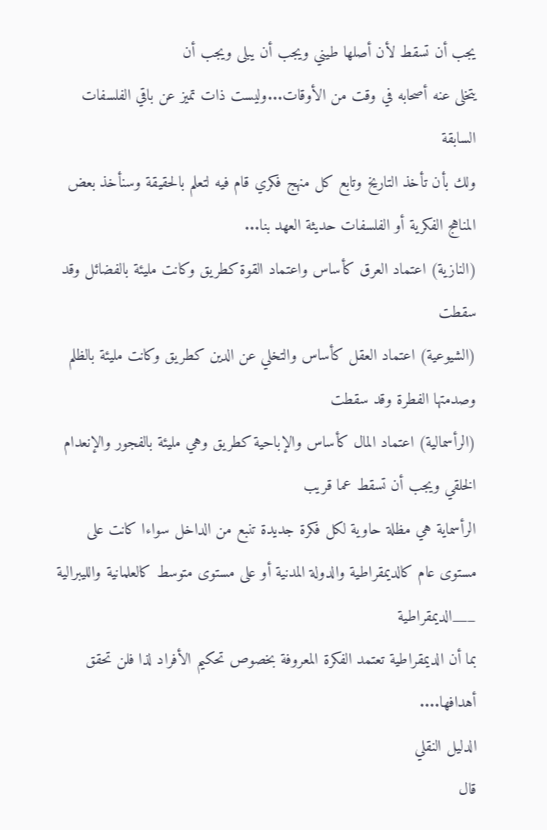يجب أن تسقط لأن أصلها طيني ويجب أن يبلى ويجب أن
يتخلى عنه أصحابه في وقت من الأوقات...وليست ذات تميز عن باقي الفلسفات السابقة
ولك بأن تأخذ التاريخ وتابع كل منهج فكري قام فيه لتعلم بالحقيقة وسنأخذ بعض المناهج الفكرية أو الفلسفات حديثة العهد بنا...
(النازية) اعتماد العرق كأساس واعتماد القوة كطريق وكانت مليئة بالفضائل وقد سقطت
(الشيوعية) اعتماد العقل كأساس والتخلي عن الدين كطريق وكانت مليئة بالظلم وصدمتها الفطرة وقد سقطت
(الرأسمالية) اعتماد المال كأساس والإباحية كطريق وهي مليئة بالفجور والإنعدام الخلقي ويجب أن تسقط عما قريب
الرأسماية هي مظلة حاوية لكل فكرة جديدة تنبع من الداخل سواءا كانت على مستوى عام كالديمقراطية والدولة المدنية أو على مستوى متوسط كالعلمانية والليبرالية
___الديمقراطية
بما أن الديمقراطية تعتمد الفكرة المعروفة بخصوص تحكيم الأفراد لذا فلن تحقق أهدافها....
الدليل النقلي
قال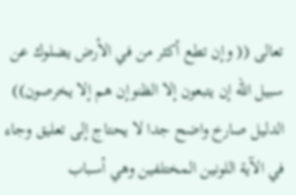تعالى (( وإن تطع أكثر من في الأرض يضلوك عن سبيل الله إن يتبعون إلا الظنوإن هم إلا يخرصون))
الدليل صارخ واضح جدا لا يحتاج إلى تعليق وجاء في الآية اللونين المختلفين وهي أسباب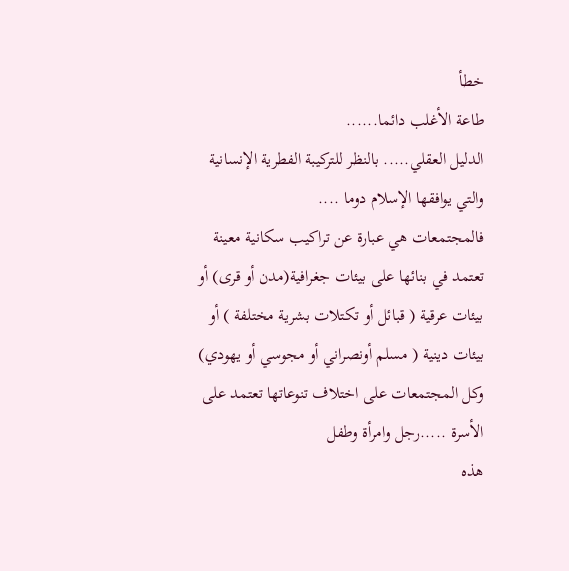خطأ
طاعة الأغلب دائما......
الدليل العقلي..... بالنظر للتركيبة الفطرية الإنسانية والتي يوافقها الإسلام دوما ....
فالمجتمعات هي عبارة عن تراكيب سكانية معينة تعتمد في بنائها على بيئات جغرافية(مدن أو قرى) أو بيئات عرقية ( قبائل أو تكتلات بشرية مختلفة ) أو بيئات دينية ( مسلم أونصراني أو مجوسي أو يهودي)
وكل المجتمعات على اختلاف تنوعاتها تعتمد على الأسرة .....رجل وامرأة وطفل
هذه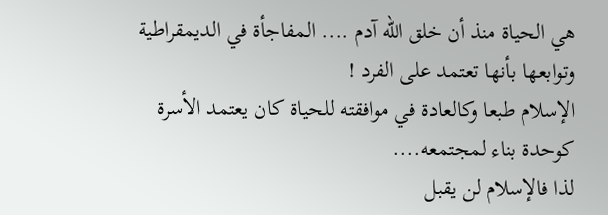هي الحياة منذ أن خلق الله آدم .... المفاجأة في الديمقراطية وتوابعها بأنها تعتمد على الفرد !
الإسلام طبعا وكالعادة في موافقته للحياة كان يعتمد الأسرة كوحدة بناء لمجتمعه....
لذا فالإسلام لن يقبل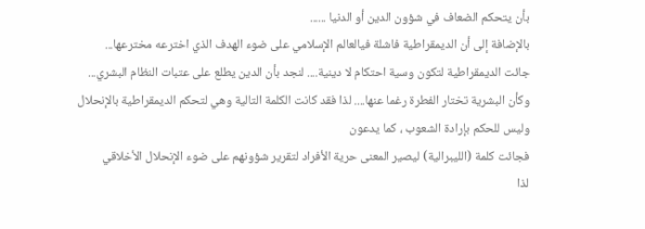بأن يتحكم الضعاف في شؤون الدين أو الدنيا ......
بالإضافة إلى أن الديمقراطية فاشلة فيالعالم الإسلامي على ضوء الهدف الذي اخترعه مخترعها...
جائت الديمقراطية لتكون وسية احتكام لا دينية.... لنجد بأن الدين يطلع على عتبات النظام البشري...
وكأن البشرية تختار الفطرة رغما عنها.... لذا فقد كانت الكلمة التالية وهي لتحكم الديمقراطية بالإنحلال
وليس للحكم بإرادة الشعوب ، كما يدعون
فجائت كلمة (الليبرالية) ليصير المعنى حرية الأفراد لتقرير شؤونهم على ضوء الإنحلال الأخلاقي
لذا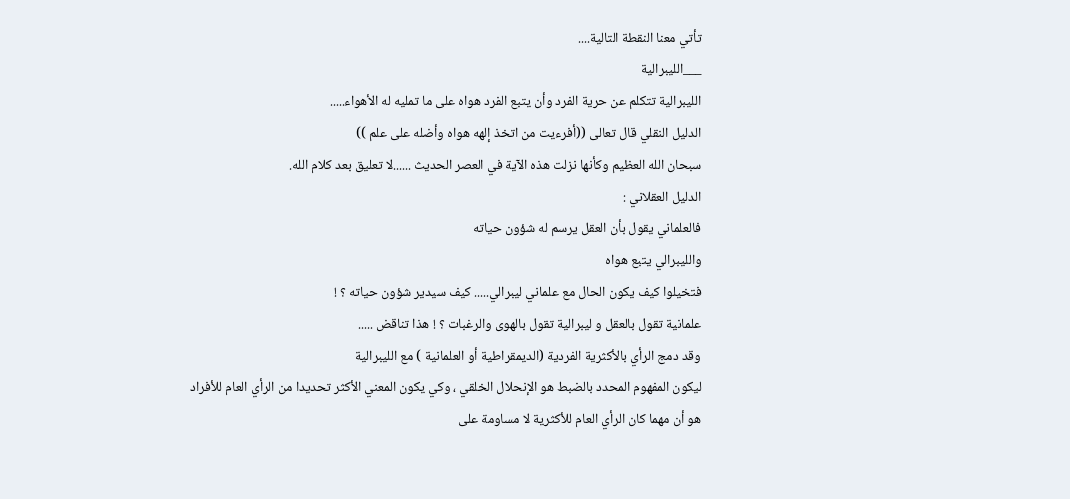تأتي معنا النقطة التالية....
___الليبرالية
الليبرالية تتكلم عن حرية الفرد وأن يتبع الفرد هواه على ما تمليه له الأهواء.....
الدليل النقلي قال تعالى ((أفرءيت من اتخذ إلهه هواه وأضله على علم ))
سبحان الله العظيم وكأنها نزلت هذه الآية في العصر الحديث ......لا تعليق بعد كلام الله.
الدليل العقلاني :
فالعلماني يقول بأن العقل يرسم له شؤون حياته
والليبرالي يتبع هواه
فتخيلوا كيف يكون الحال مع علماني ليبرالي..... كيف سيدير شؤون حياته ؟ !
علمانية تقول بالعقل و ليبرالية تقول بالهوى والرغبات ؟ ! هذا تناقض .....
وقد دمج الرأي بالأكثرية الفردية (الديمقراطية أو العلمانية ) مع الليبرالية
ليكون المفهوم المحدد بالضبط هو الإنحلال الخلقي ، وكي يكون المعني الأكثر تحديدا من الرأي العام للأفراد
هو أن مهما كان الرأي العام للأكثرية لا مساومة على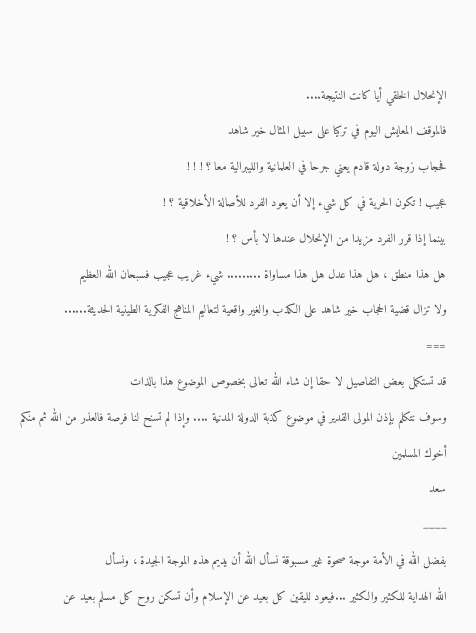الإنحلال الخلقي أيا كانت النتيجة....
فالموقف المعايش اليوم في تركيا على سبيل المثال خير شاهد
فحجاب زوجة دولة قادم يعني جرحا في العلمانية والليبرالية معا ؟ ! ! !
عجيب ! تكون الحرية في كل شيء إلا أن يعود الفرد للأصالة الأخلاقية ؟ !
بينما إذا قرر الفرد مزيدا من الإنحلال عندها لا بأس ؟ !
هل هذا منطق ، هل هذا عدل هل هذا مساواة ......... شيء غريب عجيب فسبحان الله العظيم
ولا تزال قضية الحجاب خير شاهد على الكذب والغير واقعية لتعاليم المناهج الفكرية الطينية الحديثة......
===
قد تستكمل بعض التفاصيل لا حقا إن شاء الله تعالى بخصوص الموضوع هذا بالذات
وسوف نتكلم بإذن المولى القدير في موضوع كذبة الدولة المدنية .... وإذا لم تسنح لنا فرصة فالعذر من الله ثم منكم
أخوك المسلمين
سعد
____
بفضل الله في الأمة موجة صحوة غير مسبوقة نسأل الله أن يديم هذه الموجة الجيدة ، ونسأل
الله الهداية للكثير والكثير ...فيعود لليقين كل بعيد عن الإسلام وأن تسكن روح كل مسلم بعيد عن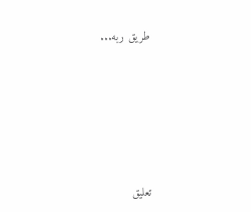طريق ربه...








تعليق